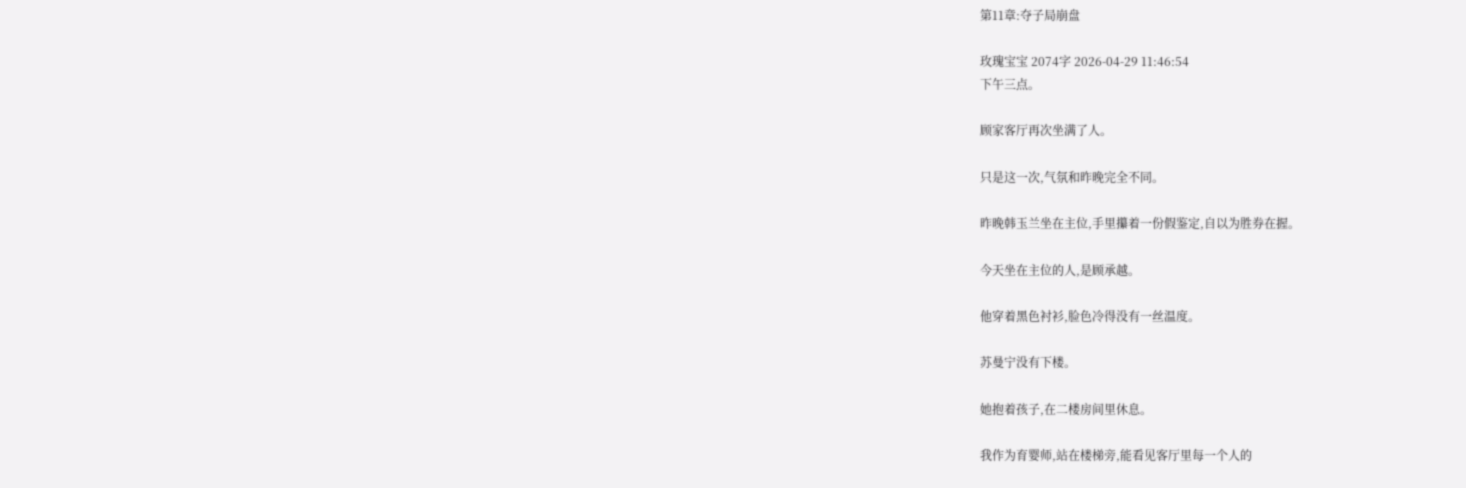第11章:夺子局崩盘

玫瑰宝宝 2074字 2026-04-29 11:46:54
下午三点。

顾家客厅再次坐满了人。

只是这一次,气氛和昨晚完全不同。

昨晚韩玉兰坐在主位,手里攥着一份假鉴定,自以为胜券在握。

今天坐在主位的人,是顾承越。

他穿着黑色衬衫,脸色冷得没有一丝温度。

苏曼宁没有下楼。

她抱着孩子,在二楼房间里休息。

我作为育婴师,站在楼梯旁,能看见客厅里每一个人的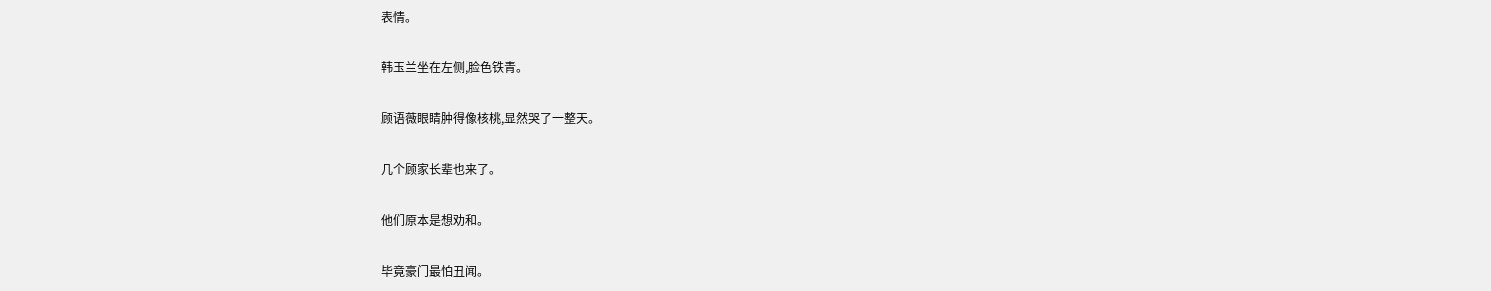表情。

韩玉兰坐在左侧,脸色铁青。

顾语薇眼睛肿得像核桃,显然哭了一整天。

几个顾家长辈也来了。

他们原本是想劝和。

毕竟豪门最怕丑闻。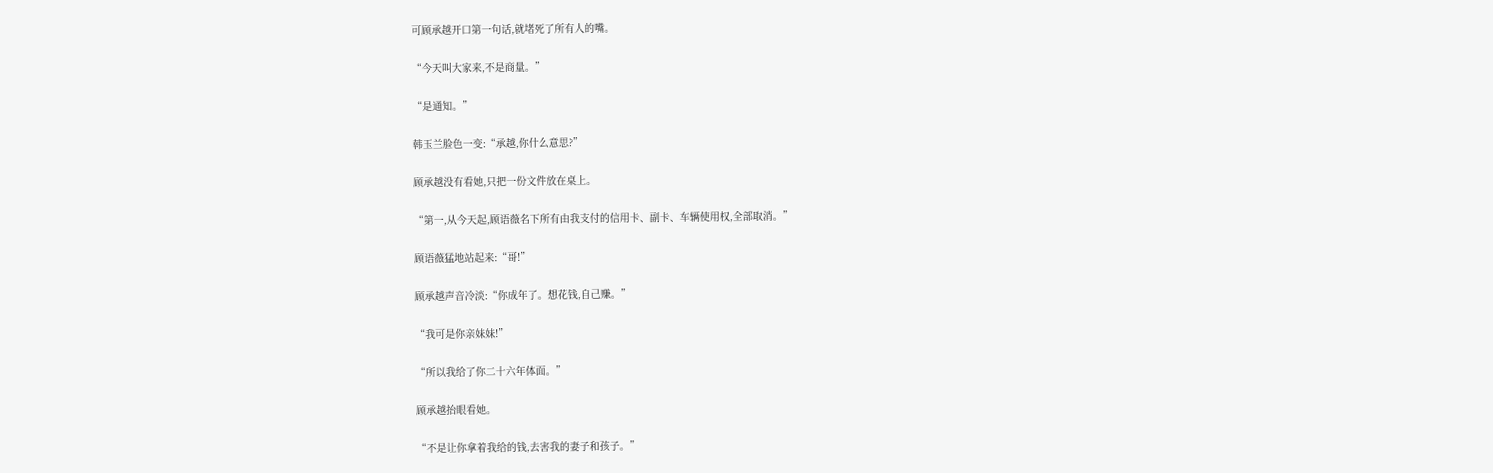可顾承越开口第一句话,就堵死了所有人的嘴。

“今天叫大家来,不是商量。”

“是通知。”

韩玉兰脸色一变:“承越,你什么意思?”

顾承越没有看她,只把一份文件放在桌上。

“第一,从今天起,顾语薇名下所有由我支付的信用卡、副卡、车辆使用权,全部取消。”

顾语薇猛地站起来:“哥!”

顾承越声音冷淡:“你成年了。想花钱,自己赚。”

“我可是你亲妹妹!”

“所以我给了你二十六年体面。”

顾承越抬眼看她。

“不是让你拿着我给的钱,去害我的妻子和孩子。”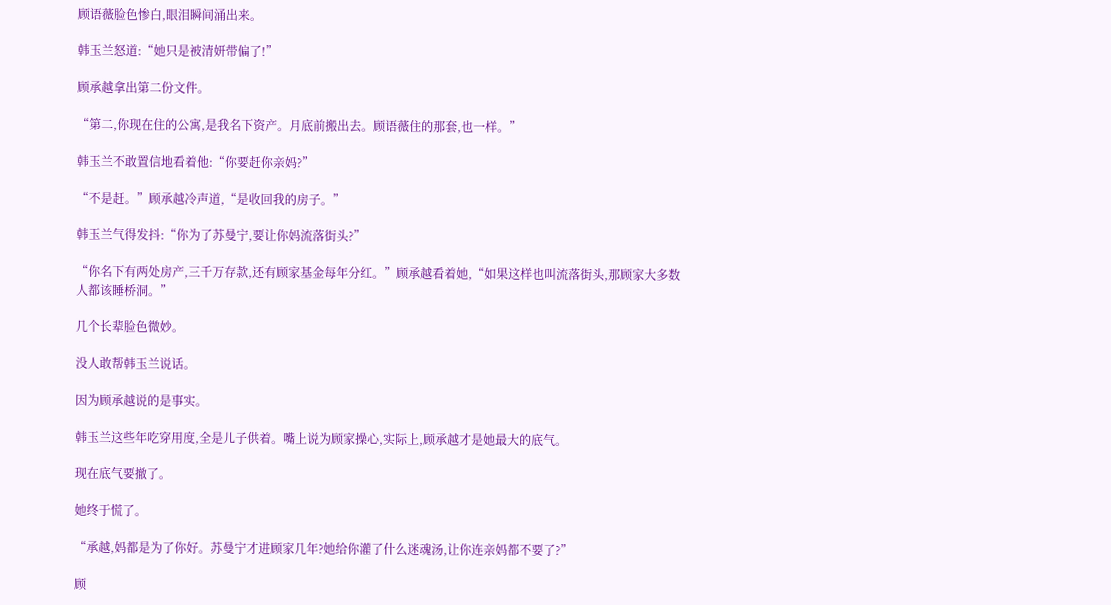顾语薇脸色惨白,眼泪瞬间涌出来。

韩玉兰怒道:“她只是被清妍带偏了!”

顾承越拿出第二份文件。

“第二,你现在住的公寓,是我名下资产。月底前搬出去。顾语薇住的那套,也一样。”

韩玉兰不敢置信地看着他:“你要赶你亲妈?”

“不是赶。”顾承越冷声道,“是收回我的房子。”

韩玉兰气得发抖:“你为了苏曼宁,要让你妈流落街头?”

“你名下有两处房产,三千万存款,还有顾家基金每年分红。”顾承越看着她,“如果这样也叫流落街头,那顾家大多数人都该睡桥洞。”

几个长辈脸色微妙。

没人敢帮韩玉兰说话。

因为顾承越说的是事实。

韩玉兰这些年吃穿用度,全是儿子供着。嘴上说为顾家操心,实际上,顾承越才是她最大的底气。

现在底气要撤了。

她终于慌了。

“承越,妈都是为了你好。苏曼宁才进顾家几年?她给你灌了什么迷魂汤,让你连亲妈都不要了?”

顾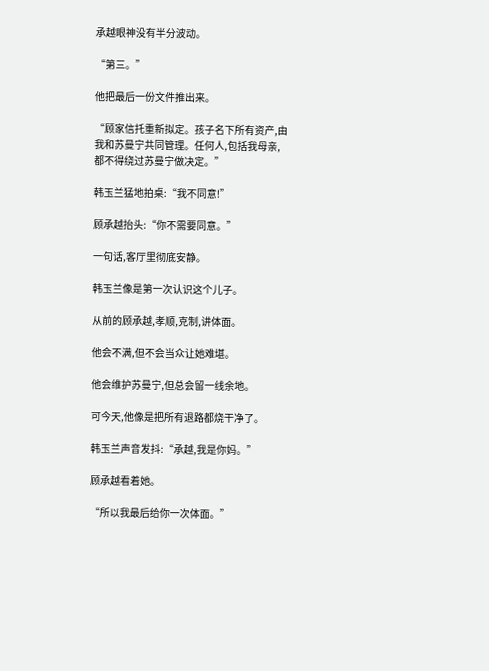承越眼神没有半分波动。

“第三。”

他把最后一份文件推出来。

“顾家信托重新拟定。孩子名下所有资产,由我和苏曼宁共同管理。任何人,包括我母亲,都不得绕过苏曼宁做决定。”

韩玉兰猛地拍桌:“我不同意!”

顾承越抬头:“你不需要同意。”

一句话,客厅里彻底安静。

韩玉兰像是第一次认识这个儿子。

从前的顾承越,孝顺,克制,讲体面。

他会不满,但不会当众让她难堪。

他会维护苏曼宁,但总会留一线余地。

可今天,他像是把所有退路都烧干净了。

韩玉兰声音发抖:“承越,我是你妈。”

顾承越看着她。

“所以我最后给你一次体面。”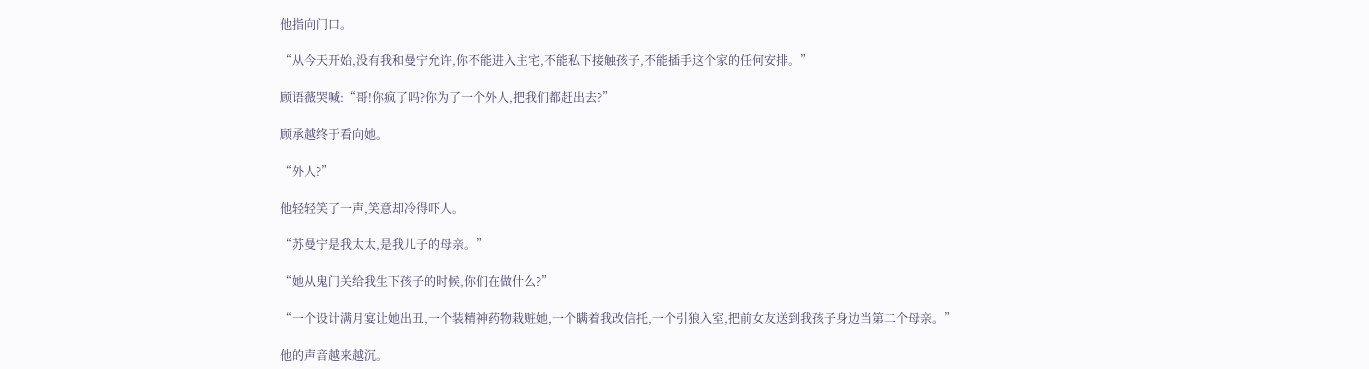他指向门口。

“从今天开始,没有我和曼宁允许,你不能进入主宅,不能私下接触孩子,不能插手这个家的任何安排。”

顾语薇哭喊:“哥!你疯了吗?你为了一个外人,把我们都赶出去?”

顾承越终于看向她。

“外人?”

他轻轻笑了一声,笑意却冷得吓人。

“苏曼宁是我太太,是我儿子的母亲。”

“她从鬼门关给我生下孩子的时候,你们在做什么?”

“一个设计满月宴让她出丑,一个装精神药物栽赃她,一个瞒着我改信托,一个引狼入室,把前女友送到我孩子身边当第二个母亲。”

他的声音越来越沉。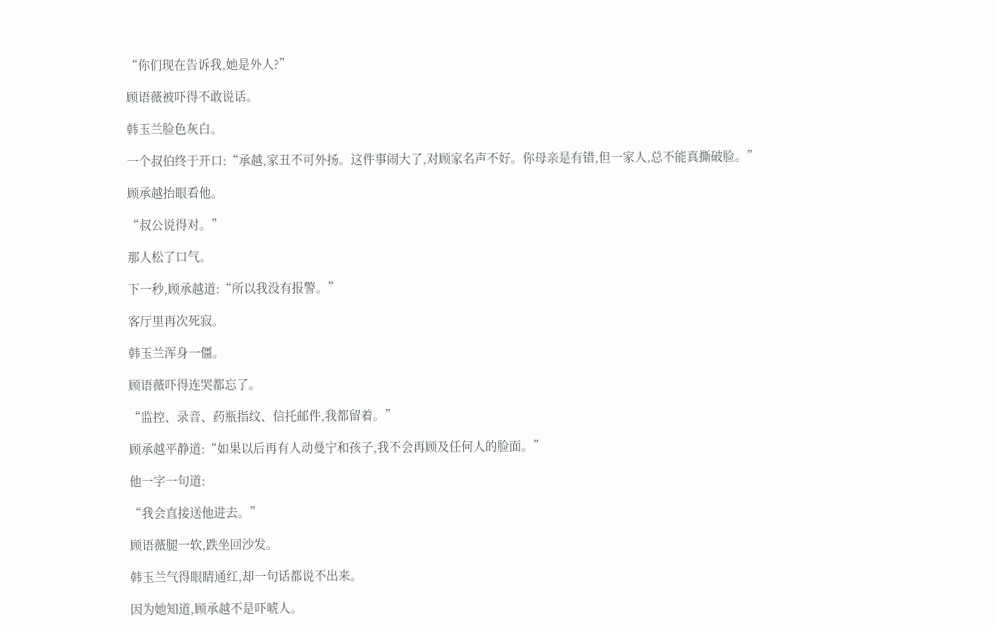“你们现在告诉我,她是外人?”

顾语薇被吓得不敢说话。

韩玉兰脸色灰白。

一个叔伯终于开口:“承越,家丑不可外扬。这件事闹大了,对顾家名声不好。你母亲是有错,但一家人,总不能真撕破脸。”

顾承越抬眼看他。

“叔公说得对。”

那人松了口气。

下一秒,顾承越道:“所以我没有报警。”

客厅里再次死寂。

韩玉兰浑身一僵。

顾语薇吓得连哭都忘了。

“监控、录音、药瓶指纹、信托邮件,我都留着。”

顾承越平静道:“如果以后再有人动曼宁和孩子,我不会再顾及任何人的脸面。”

他一字一句道:

“我会直接送他进去。”

顾语薇腿一软,跌坐回沙发。

韩玉兰气得眼睛通红,却一句话都说不出来。

因为她知道,顾承越不是吓唬人。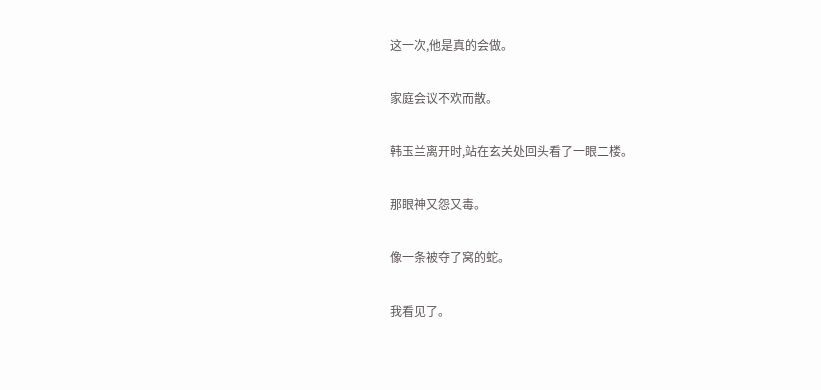这一次,他是真的会做。

家庭会议不欢而散。

韩玉兰离开时,站在玄关处回头看了一眼二楼。

那眼神又怨又毒。

像一条被夺了窝的蛇。

我看见了。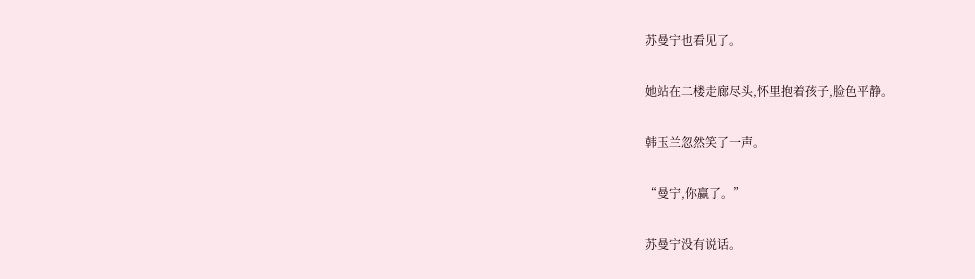苏曼宁也看见了。

她站在二楼走廊尽头,怀里抱着孩子,脸色平静。

韩玉兰忽然笑了一声。

“曼宁,你赢了。”

苏曼宁没有说话。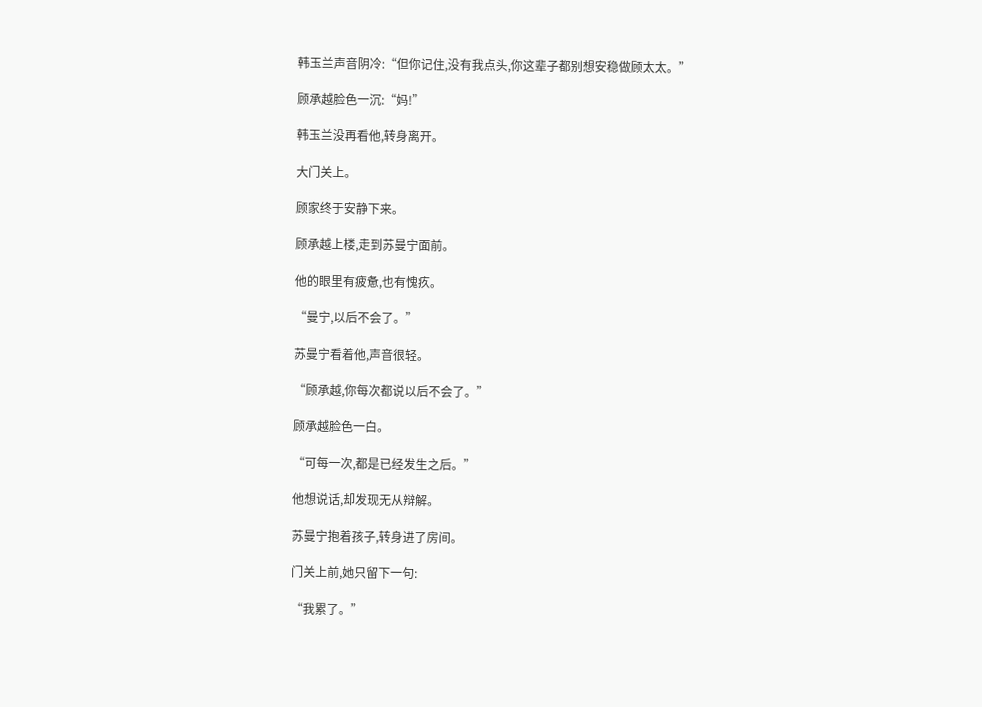韩玉兰声音阴冷:“但你记住,没有我点头,你这辈子都别想安稳做顾太太。”

顾承越脸色一沉:“妈!”

韩玉兰没再看他,转身离开。

大门关上。

顾家终于安静下来。

顾承越上楼,走到苏曼宁面前。

他的眼里有疲惫,也有愧疚。

“曼宁,以后不会了。”

苏曼宁看着他,声音很轻。

“顾承越,你每次都说以后不会了。”

顾承越脸色一白。

“可每一次,都是已经发生之后。”

他想说话,却发现无从辩解。

苏曼宁抱着孩子,转身进了房间。

门关上前,她只留下一句:

“我累了。”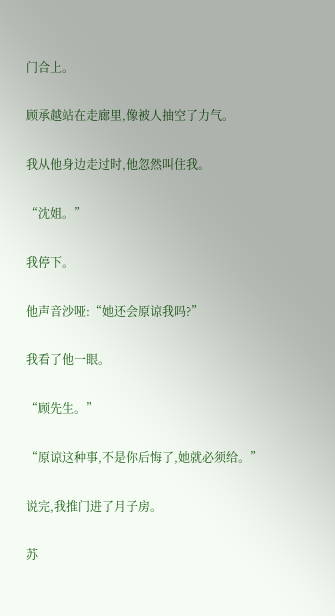门合上。

顾承越站在走廊里,像被人抽空了力气。

我从他身边走过时,他忽然叫住我。

“沈姐。”

我停下。

他声音沙哑:“她还会原谅我吗?”

我看了他一眼。

“顾先生。”

“原谅这种事,不是你后悔了,她就必须给。”

说完,我推门进了月子房。

苏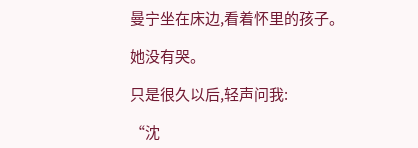曼宁坐在床边,看着怀里的孩子。

她没有哭。

只是很久以后,轻声问我:

“沈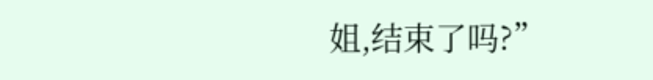姐,结束了吗?”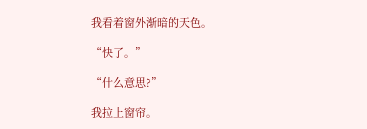我看着窗外渐暗的天色。

“快了。”

“什么意思?”

我拉上窗帘。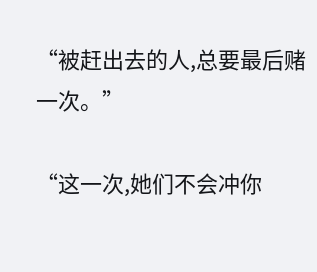“被赶出去的人,总要最后赌一次。”

“这一次,她们不会冲你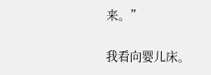来。”

我看向婴儿床。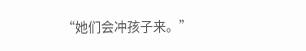“她们会冲孩子来。”